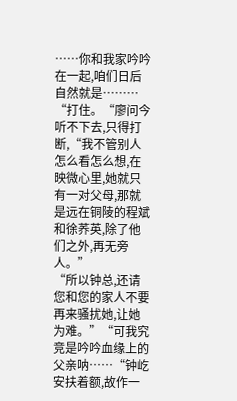……你和我家吟吟在一起,咱们日后自然就是………
“打住。“廖问今听不下去,只得打断,“我不管别人怎么看怎么想,在映微心里,她就只有一对父母,那就是远在铜陵的程斌和徐荞英,除了他们之外,再无旁人。”
“所以钟总,还请您和您的家人不要再来骚扰她,让她为难。”“可我究竞是吟吟血缘上的父亲呐……“钟屹安扶着额,故作一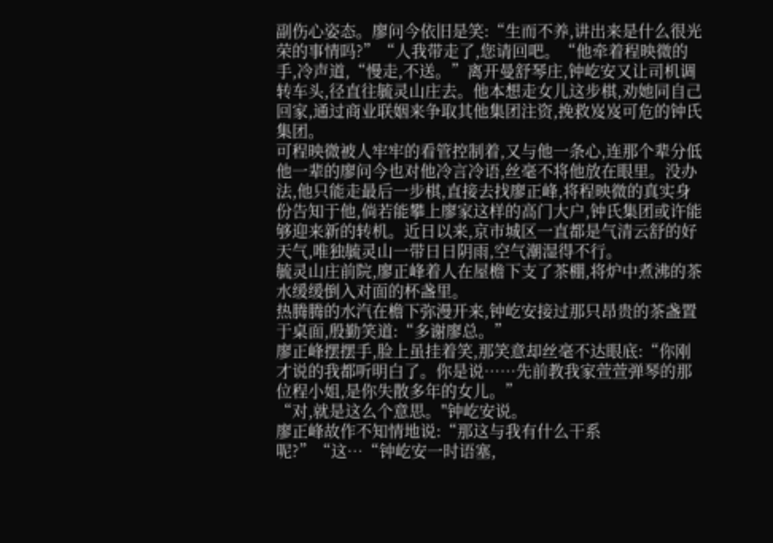副伤心姿态。廖问今依旧是笑:“生而不养,讲出来是什么很光荣的事情吗?”“人我带走了,您请回吧。“他牵着程映微的手,冷声道,“慢走,不送。”离开曼舒琴庄,钟屹安又让司机调转车头,径直往毓灵山庄去。他本想走女儿这步棋,劝她同自己回家,通过商业联姻来争取其他集团注资,挽救岌岌可危的钟氏集团。
可程映微被人牢牢的看管控制着,又与他一条心,连那个辈分低他一辈的廖问今也对他冷言冷语,丝毫不将他放在眼里。没办法,他只能走最后一步棋,直接去找廖正峰,将程映微的真实身份告知于他,倘若能攀上廖家这样的高门大户,钟氏集团或许能够迎来新的转机。近日以来,京市城区一直都是气清云舒的好天气,唯独毓灵山一带日日阴雨,空气潮湿得不行。
毓灵山庄前院,廖正峰着人在屋檐下支了茶棚,将炉中煮沸的茶水缓缓倒入对面的杯盏里。
热腾腾的水汽在檐下弥漫开来,钟屹安接过那只昂贵的茶盏置于桌面,殷勤笑道:“多谢廖总。”
廖正峰摆摆手,脸上虽挂着笑,那笑意却丝毫不达眼底:“你刚才说的我都听明白了。你是说……先前教我家萱萱弹琴的那位程小姐,是你失散多年的女儿。”
“对,就是这么个意思。"钟屹安说。
廖正峰故作不知情地说:“那这与我有什么干系呢?”“这…“钟屹安一时语塞,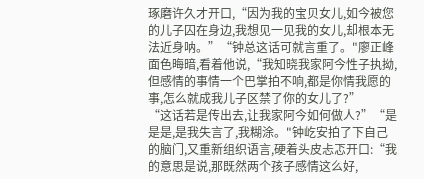琢磨许久才开口,“因为我的宝贝女儿,如今被您的儿子囚在身边,我想见一见我的女儿,却根本无法近身呐。”“钟总这话可就言重了。"廖正峰面色晦暗,看着他说,“我知晓我家阿今性子执拗,但感情的事情一个巴掌拍不响,都是你情我愿的事,怎么就成我儿子区禁了你的女儿了?”
“这话若是传出去,让我家阿今如何做人?”“是是是,是我失言了,我糊涂。"钟屹安拍了下自己的脑门,又重新组织语言,硬着头皮忐忑开口:“我的意思是说,那既然两个孩子感情这么好,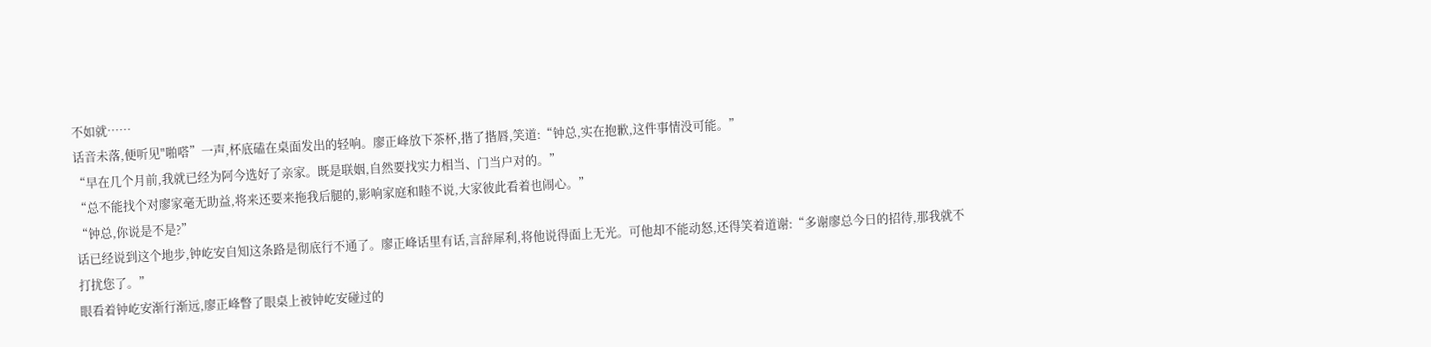不如就……
话音未落,便听见"啪嗒”一声,杯底磕在桌面发出的轻响。廖正峰放下茶杯,揩了揩唇,笑道:“钟总,实在抱歉,这件事情没可能。”
“早在几个月前,我就已经为阿今选好了亲家。既是联姻,自然要找实力相当、门当户对的。”
“总不能找个对廖家毫无助益,将来还要来拖我后腿的,影响家庭和睦不说,大家彼此看着也闹心。”
“钟总,你说是不是?”
话已经说到这个地步,钟屹安自知这条路是彻底行不通了。廖正峰话里有话,言辞犀利,将他说得面上无光。可他却不能动怒,还得笑着道谢:“多谢廖总今日的招待,那我就不打扰您了。”
眼看着钟屹安渐行渐远,廖正峰瞥了眼桌上被钟屹安碰过的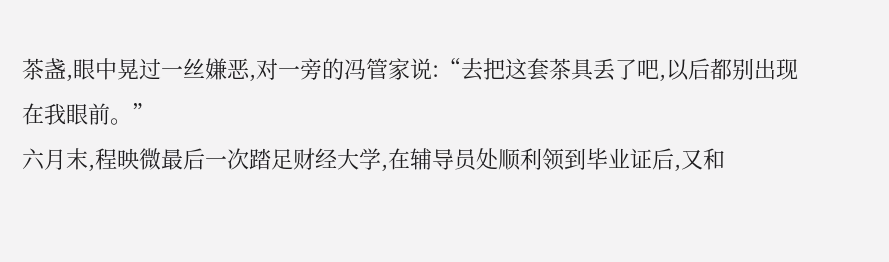茶盏,眼中晃过一丝嫌恶,对一旁的冯管家说:“去把这套茶具丢了吧,以后都别出现在我眼前。”
六月末,程映微最后一次踏足财经大学,在辅导员处顺利领到毕业证后,又和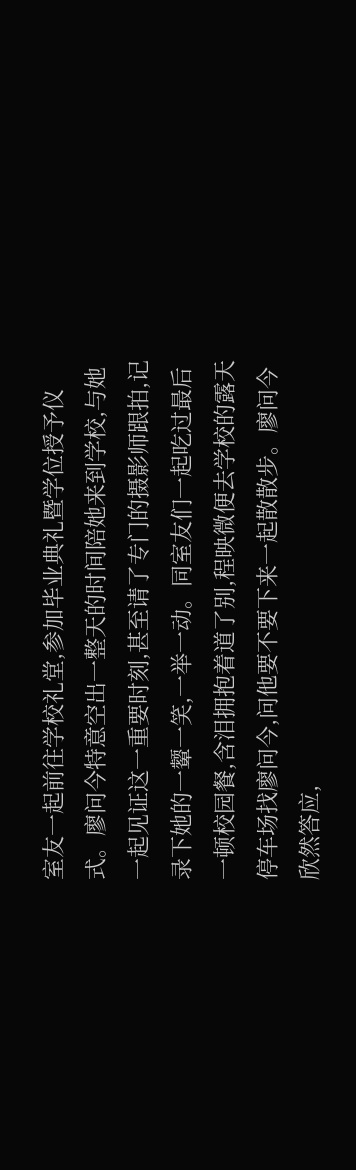室友一起前往学校礼堂,参加毕业典礼暨学位授予仪式。廖问今特意空出一整天的时间陪她来到学校,与她一起见证这一重要时刻,甚至请了专门的摄影师跟拍,记录下她的一颦一笑,一举一动。同室友们一起吃过最后一顿校园餐,含泪拥抱着道了别,程映微便去学校的露天停车场找廖问今,问他要不要下来一起散散步。廖问今欣然答应,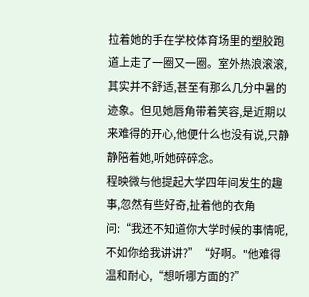拉着她的手在学校体育场里的塑胶跑道上走了一圈又一圈。室外热浪滚滚,其实并不舒适,甚至有那么几分中暑的迹象。但见她唇角带着笑容,是近期以来难得的开心,他便什么也没有说,只静静陪着她,听她碎碎念。
程映微与他提起大学四年间发生的趣事,忽然有些好奇,扯着他的衣角问:“我还不知道你大学时候的事情呢,不如你给我讲讲?”“好啊。"他难得温和耐心,“想听哪方面的?”